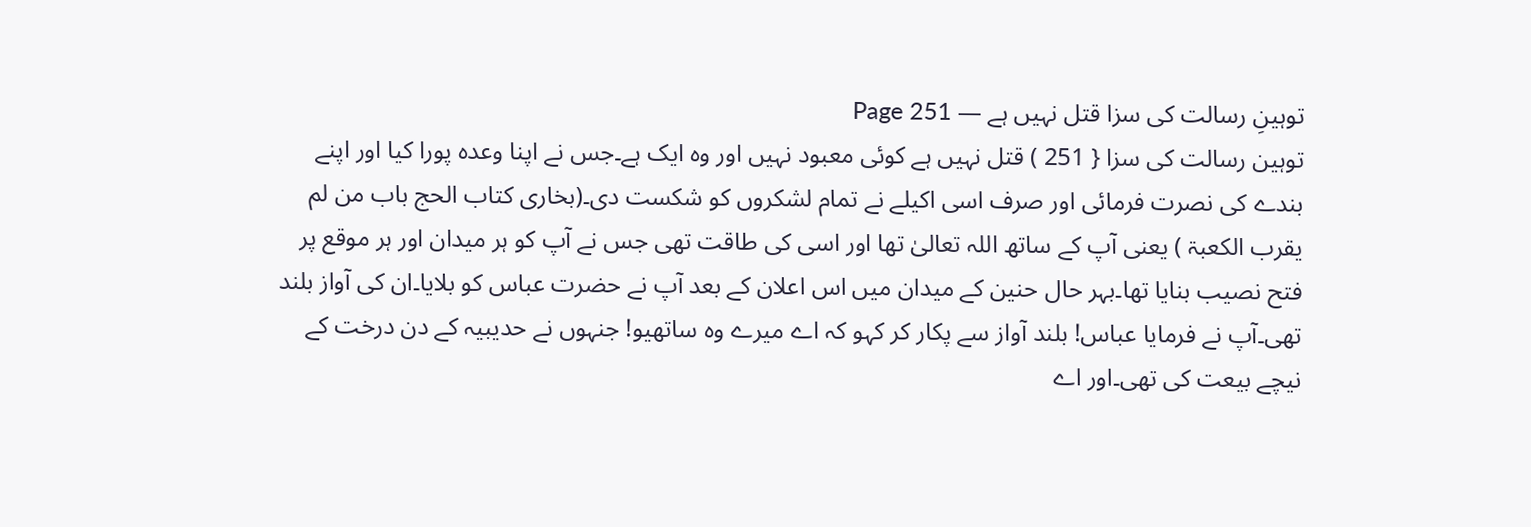توہینِ رسالت کی سزا قتل نہیں ہے — Page 251
توہین رسالت کی سزا { 251 ) قتل نہیں ہے کوئی معبود نہیں اور وہ ایک ہے۔جس نے اپنا وعدہ پورا کیا اور اپنے بندے کی نصرت فرمائی اور صرف اسی اکیلے نے تمام لشکروں کو شکست دی۔(بخاری کتاب الحج باب من لم يقرب الکعبۃ ) یعنی آپ کے ساتھ اللہ تعالیٰ تھا اور اسی کی طاقت تھی جس نے آپ کو ہر میدان اور ہر موقع پر فتح نصیب بنایا تھا۔بہر حال حنین کے میدان میں اس اعلان کے بعد آپ نے حضرت عباس کو بلایا۔ان کی آواز بلند تھی۔آپ نے فرمایا عباس! بلند آواز سے پکار کر کہو کہ اے میرے وہ ساتھیو! جنہوں نے حدیبیہ کے دن درخت کے نیچے بیعت کی تھی۔اور اے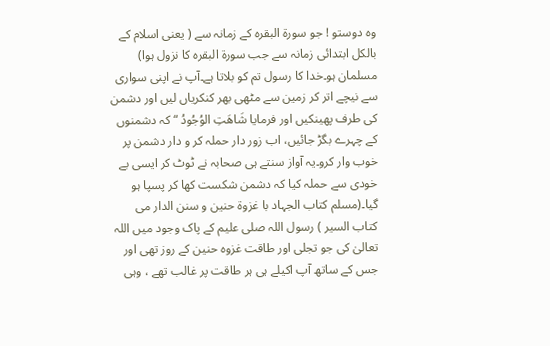وہ دوستو ! جو سورۃ البقرہ کے زمانہ سے ( یعنی اسلام کے بالکل ابتدائی زمانہ سے جب سورۃ البقرہ کا نزول ہوا) مسلمان ہو۔خدا کا رسول تم کو بلاتا ہے۔آپ نے اپنی سواری سے نیچے اتر کر زمین سے مٹھی بھر کنکریاں لیں اور دشمن کی طرف پھینکیں اور فرمایا شَاهَتِ الوُجُودُ “ کہ دشمنوں کے چہرے بگڑ جائیں، اب زور دار حملہ کر و دار دشمن پر خوب وار کرو۔یہ آواز سنتے ہی صحابہ نے ٹوٹ کر ایسی بے خودی سے حملہ کیا کہ دشمن شکست کھا کر پسپا ہو گیا۔(مسلم کتاب الجہاد با غزوة حنين و سنن الدار می کتاب السیر ) رسول اللہ صلی علیم کے پاک وجود میں اللہ تعالیٰ کی جو تجلی اور طاقت غزوہ حنین کے روز تھی اور جس کے ساتھ آپ اکیلے ہی ہر طاقت پر غالب تھے ، وہی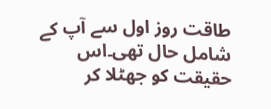طاقت روز اول سے آپ کے شامل حال تھی۔اس حقیقت کو جھٹلا کر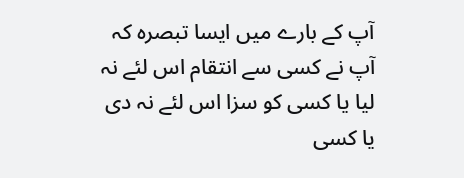آپ کے بارے میں ایسا تبصرہ کہ آپ نے کسی سے انتقام اس لئے نہ لیا یا کسی کو سزا اس لئے نہ دی یا کسی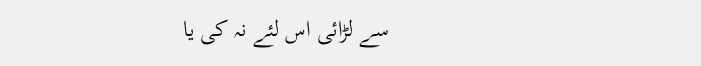سے لڑائی اس لئے نہ کی یا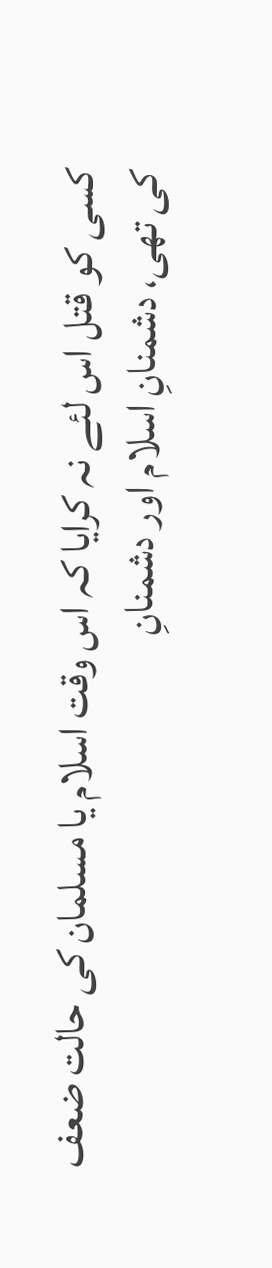کسی کو قتل اس لئے نہ کرایا کہ اس وقت اسلام یا مسلمان کی حالت ضعف کی تھی، دشمنانِ اسلام اور دشمنانِ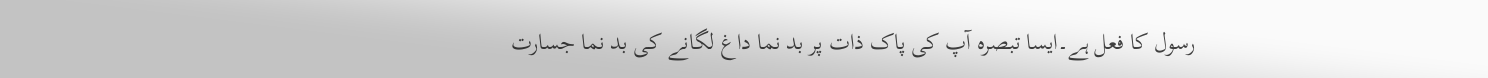رسول کا فعل ہے۔ایسا تبصرہ آپ کی پاک ذات پر بد نما داغ لگانے کی بد نما جسارت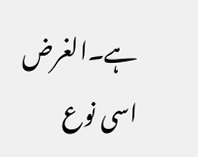ہے۔الغرض اسی نوع